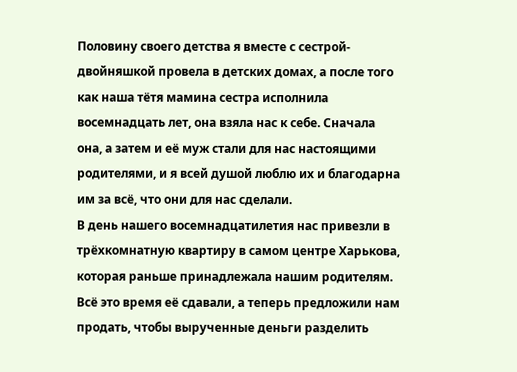Половину своего детства я вместе с сестрой-двойняшкой провела в детских домах, а после того как наша тётя мамина сестра исполнила восемнадцать лет, она взяла нас к себе. Сначала она, а затем и её муж стали для нас настоящими родителями, и я всей душой люблю их и благодарна им за всё, что они для нас сделали.
В день нашего восемнадцатилетия нас привезли в трёхкомнатную квартиру в самом центре Харькова, которая раньше принадлежала нашим родителям. Всё это время её сдавали, а теперь предложили нам продать, чтобы вырученные деньги разделить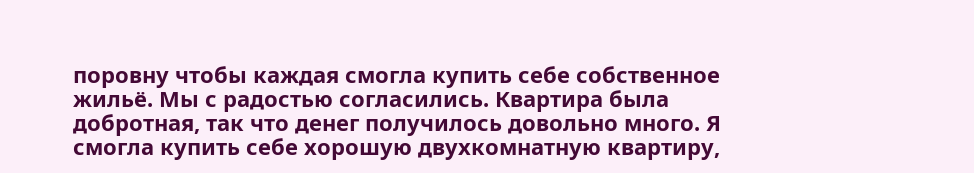поровну чтобы каждая смогла купить себе собственное жильё. Мы с радостью согласились. Квартира была добротная, так что денег получилось довольно много. Я смогла купить себе хорошую двухкомнатную квартиру,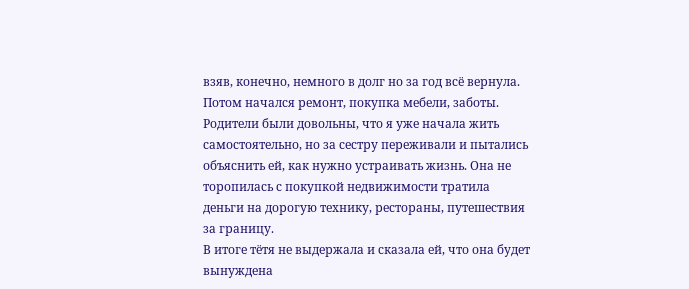взяв, конечно, немного в долг но за год всё вернула. Потом начался ремонт, покупка мебели, заботы.
Родители были довольны, что я уже начала жить самостоятельно, но за сестру переживали и пытались объяснить ей, как нужно устраивать жизнь. Она не торопилась с покупкой недвижимости тратила деньги на дорогую технику, рестораны, путешествия за границу.
В итоге тётя не выдержала и сказала ей, что она будет вынуждена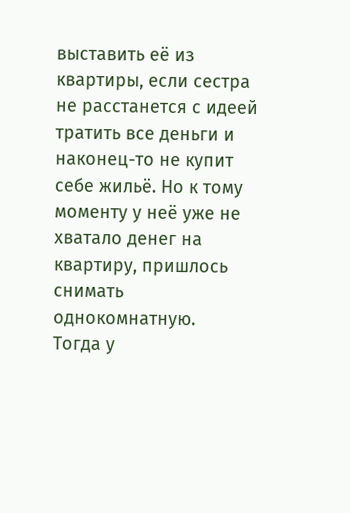выставить её из квартиры, если сестра не расстанется с идеей тратить все деньги и наконец-то не купит себе жильё. Но к тому моменту у неё уже не хватало денег на квартиру, пришлось снимать однокомнатную.
Тогда у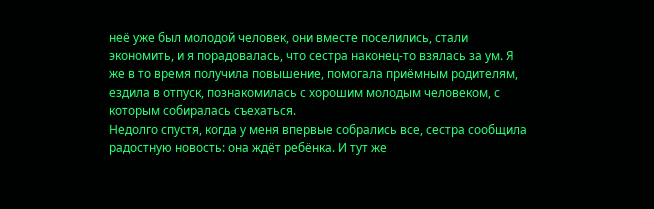неё уже был молодой человек, они вместе поселились, стали экономить, и я порадовалась, что сестра наконец-то взялась за ум. Я же в то время получила повышение, помогала приёмным родителям, ездила в отпуск, познакомилась с хорошим молодым человеком, с которым собиралась съехаться.
Недолго спустя, когда у меня впервые собрались все, сестра сообщила радостную новость: она ждёт ребёнка. И тут же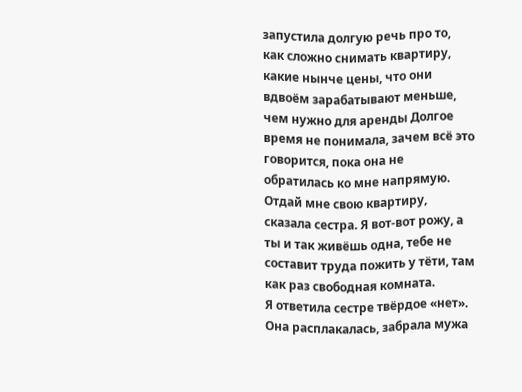запустила долгую речь про то, как сложно снимать квартиру, какие нынче цены, что они вдвоём зарабатывают меньше, чем нужно для аренды Долгое время не понимала, зачем всё это говорится, пока она не обратилась ко мне напрямую.
Отдай мне свою квартиру, сказала сестра. Я вот-вот рожу, а ты и так живёшь одна, тебе не составит труда пожить у тёти, там как раз свободная комната.
Я ответила сестре твёрдое «нет». Она расплакалась, забрала мужа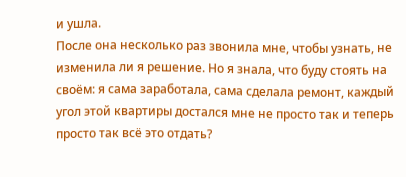и ушла.
После она несколько раз звонила мне, чтобы узнать, не изменила ли я решение. Но я знала, что буду стоять на своём: я сама заработала, сама сделала ремонт, каждый угол этой квартиры достался мне не просто так и теперь просто так всё это отдать?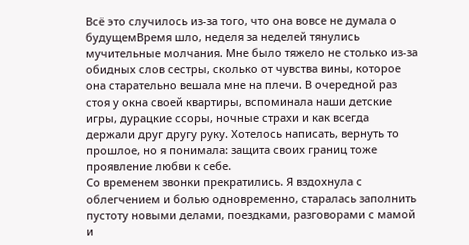Всё это случилось из-за того, что она вовсе не думала о будущемВремя шло, неделя за неделей тянулись мучительные молчания. Мне было тяжело не столько из-за обидных слов сестры, сколько от чувства вины, которое она старательно вешала мне на плечи. В очередной раз стоя у окна своей квартиры, вспоминала наши детские игры, дурацкие ссоры, ночные страхи и как всегда держали друг другу руку. Хотелось написать, вернуть то прошлое, но я понимала: защита своих границ тоже проявление любви к себе.
Со временем звонки прекратились. Я вздохнула с облегчением и болью одновременно, старалась заполнить пустоту новыми делами, поездками, разговорами с мамой и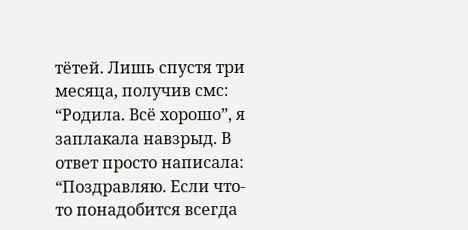тётей. Лишь спустя три месяца, получив смс: “Родила. Всё хорошо”, я заплакала навзрыд. В ответ просто написала: “Поздравляю. Если что-то понадобится всегда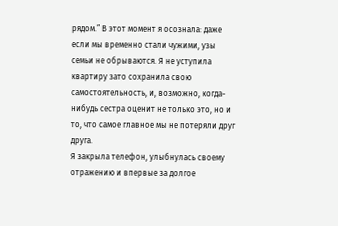рядом.” В этот момент я осознала: даже если мы временно стали чужими, узы семьи не обрываются. Я не уступила квартиру зато сохранила свою самостоятельность, и, возможно, когда-нибудь сестра оценит не только это, но и то, что самое главное мы не потеряли друг друга.
Я закрыла телефон, улыбнулась своему отражению и впервые за долгое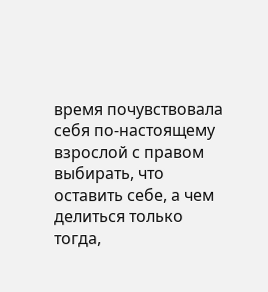время почувствовала себя по-настоящему взрослой с правом выбирать, что оставить себе, а чем делиться только тогда,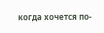когда хочется по-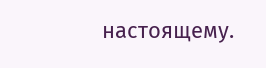настоящему.